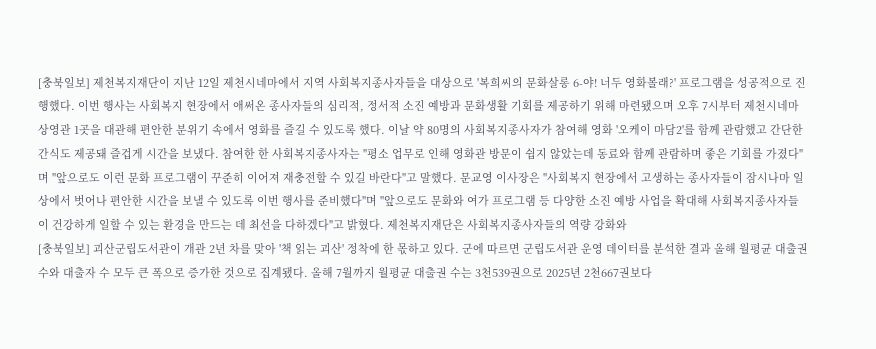[충북일보] 제천복지재단이 지난 12일 제천시네마에서 지역 사회복지종사자들을 대상으로 '복희씨의 문화살롱 6-야! 너두 영화볼래?' 프로그램을 성공적으로 진행했다. 이번 행사는 사회복지 현장에서 애써온 종사자들의 심리적, 정서적 소진 예방과 문화생활 기회를 제공하기 위해 마련됐으며 오후 7시부터 제천시네마 상영관 1곳을 대관해 편안한 분위기 속에서 영화를 즐길 수 있도록 했다. 이날 약 80명의 사회복지종사자가 참여해 영화 '오케이 마담2'를 함께 관람했고 간단한 간식도 제공돼 즐겁게 시간을 보냈다. 참여한 한 사회복지종사자는 "평소 업무로 인해 영화관 방문이 쉽지 않았는데 동료와 함께 관람하며 좋은 기회를 가졌다"며 "앞으로도 이런 문화 프로그램이 꾸준히 이어져 재충전할 수 있길 바란다"고 말했다. 문교영 이사장은 "사회복지 현장에서 고생하는 종사자들이 잠시나마 일상에서 벗어나 편안한 시간을 보낼 수 있도록 이번 행사를 준비했다"며 "앞으로도 문화와 여가 프로그램 등 다양한 소진 예방 사업을 확대해 사회복지종사자들이 건강하게 일할 수 있는 환경을 만드는 데 최선을 다하겠다"고 밝혔다. 제천복지재단은 사회복지종사자들의 역량 강화와
[충북일보] 괴산군립도서관이 개관 2년 차를 맞아 '책 읽는 괴산' 정착에 한 몫하고 있다. 군에 따르면 군립도서관 운영 데이터를 분석한 결과 올해 월평균 대출권 수와 대출자 수 모두 큰 폭으로 증가한 것으로 집계됐다. 올해 7월까지 월평균 대출권 수는 3천539권으로 2025년 2천667권보다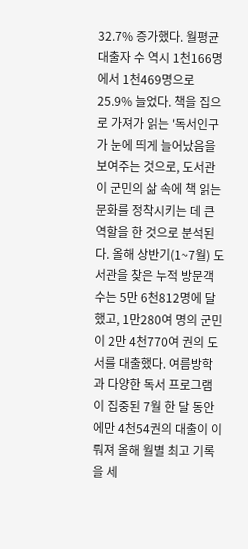32.7% 증가했다. 월평균 대출자 수 역시 1천166명에서 1천469명으로 25.9% 늘었다. 책을 집으로 가져가 읽는 '독서인구가 눈에 띄게 늘어났음을 보여주는 것으로, 도서관이 군민의 삶 속에 책 읽는 문화를 정착시키는 데 큰 역할을 한 것으로 분석된다. 올해 상반기(1~7월) 도서관을 찾은 누적 방문객 수는 5만 6천812명에 달했고, 1만280여 명의 군민이 2만 4천770여 권의 도서를 대출했다. 여름방학과 다양한 독서 프로그램이 집중된 7월 한 달 동안에만 4천54권의 대출이 이뤄져 올해 월별 최고 기록을 세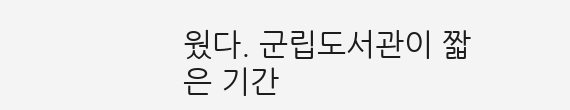웠다. 군립도서관이 짧은 기간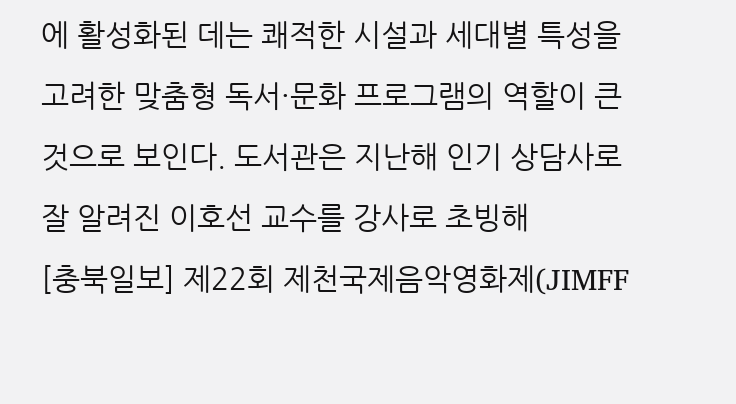에 활성화된 데는 쾌적한 시설과 세대별 특성을 고려한 맞춤형 독서·문화 프로그램의 역할이 큰 것으로 보인다. 도서관은 지난해 인기 상담사로 잘 알려진 이호선 교수를 강사로 초빙해
[충북일보] 제22회 제천국제음악영화제(JIMFF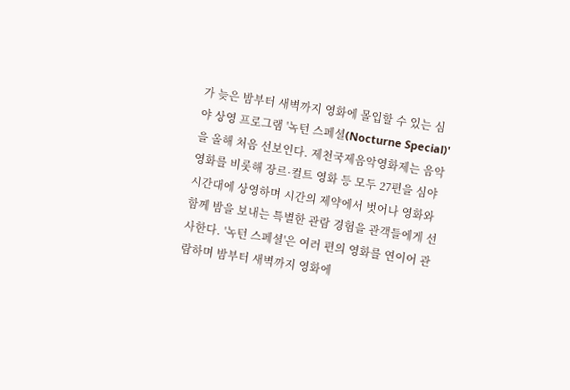가 늦은 밤부터 새벽까지 영화에 몰입할 수 있는 심야 상영 프로그램 '녹턴 스페셜(Nocturne Special)'을 올해 처음 선보인다. 제천국제음악영화제는 음악영화를 비롯해 장르·컬트 영화 등 모두 27편을 심야 시간대에 상영하며 시간의 제약에서 벗어나 영화와 함께 밤을 보내는 특별한 관람 경험을 관객들에게 선사한다. '녹턴 스페셜'은 여러 편의 영화를 연이어 관람하며 밤부터 새벽까지 영화에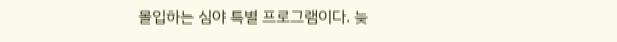몰입하는 심야 특별 프로그램이다. 늦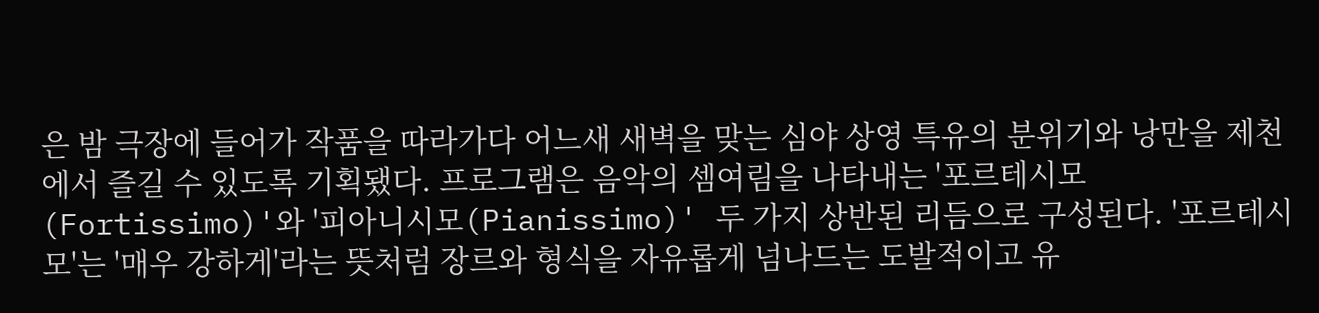은 밤 극장에 들어가 작품을 따라가다 어느새 새벽을 맞는 심야 상영 특유의 분위기와 낭만을 제천에서 즐길 수 있도록 기획됐다. 프로그램은 음악의 셈여림을 나타내는 '포르테시모(Fortissimo)'와 '피아니시모(Pianissimo)' 두 가지 상반된 리듬으로 구성된다. '포르테시모'는 '매우 강하게'라는 뜻처럼 장르와 형식을 자유롭게 넘나드는 도발적이고 유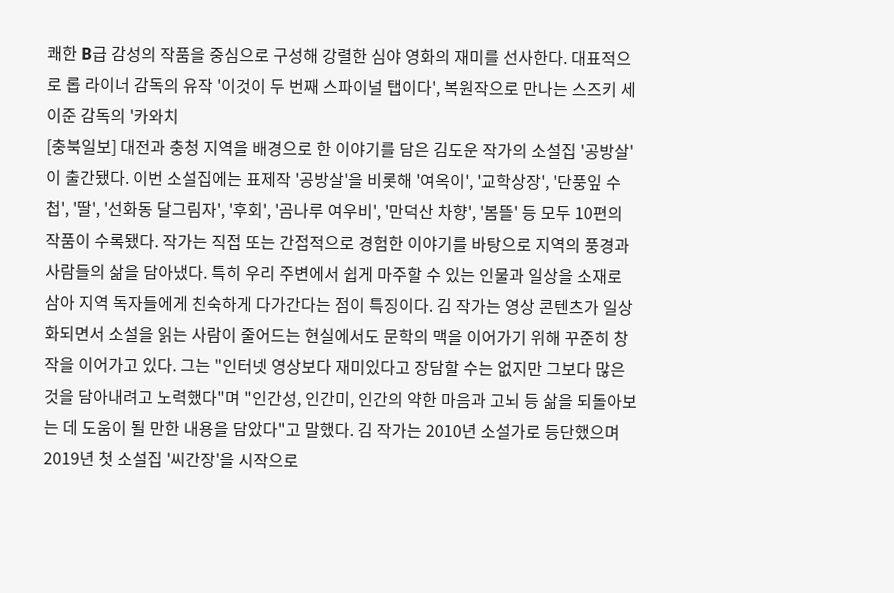쾌한 B급 감성의 작품을 중심으로 구성해 강렬한 심야 영화의 재미를 선사한다. 대표적으로 롭 라이너 감독의 유작 '이것이 두 번째 스파이널 탭이다', 복원작으로 만나는 스즈키 세이준 감독의 '카와치
[충북일보] 대전과 충청 지역을 배경으로 한 이야기를 담은 김도운 작가의 소설집 '공방살'이 출간됐다. 이번 소설집에는 표제작 '공방살'을 비롯해 '여옥이', '교학상장', '단풍잎 수첩', '딸', '선화동 달그림자', '후회', '곰나루 여우비', '만덕산 차향', '봄뜰' 등 모두 10편의 작품이 수록됐다. 작가는 직접 또는 간접적으로 경험한 이야기를 바탕으로 지역의 풍경과 사람들의 삶을 담아냈다. 특히 우리 주변에서 쉽게 마주할 수 있는 인물과 일상을 소재로 삼아 지역 독자들에게 친숙하게 다가간다는 점이 특징이다. 김 작가는 영상 콘텐츠가 일상화되면서 소설을 읽는 사람이 줄어드는 현실에서도 문학의 맥을 이어가기 위해 꾸준히 창작을 이어가고 있다. 그는 "인터넷 영상보다 재미있다고 장담할 수는 없지만 그보다 많은 것을 담아내려고 노력했다"며 "인간성, 인간미, 인간의 약한 마음과 고뇌 등 삶을 되돌아보는 데 도움이 될 만한 내용을 담았다"고 말했다. 김 작가는 2010년 소설가로 등단했으며 2019년 첫 소설집 '씨간장'을 시작으로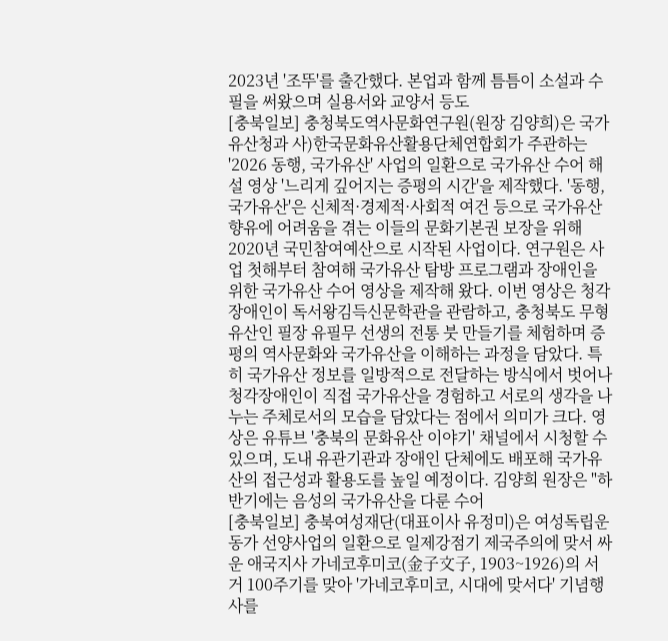2023년 '조뚜'를 출간했다. 본업과 함께 틈틈이 소설과 수필을 써왔으며 실용서와 교양서 등도
[충북일보] 충청북도역사문화연구원(원장 김양희)은 국가유산청과 사)한국문화유산활용단체연합회가 주관하는 '2026 동행, 국가유산' 사업의 일환으로 국가유산 수어 해설 영상 '느리게 깊어지는 증평의 시간'을 제작했다. '동행, 국가유산'은 신체적·경제적·사회적 여건 등으로 국가유산 향유에 어려움을 겪는 이들의 문화기본권 보장을 위해 2020년 국민참여예산으로 시작된 사업이다. 연구원은 사업 첫해부터 참여해 국가유산 탐방 프로그램과 장애인을 위한 국가유산 수어 영상을 제작해 왔다. 이번 영상은 청각장애인이 독서왕김득신문학관을 관람하고, 충청북도 무형유산인 필장 유필무 선생의 전통 붓 만들기를 체험하며 증평의 역사문화와 국가유산을 이해하는 과정을 담았다. 특히 국가유산 정보를 일방적으로 전달하는 방식에서 벗어나 청각장애인이 직접 국가유산을 경험하고 서로의 생각을 나누는 주체로서의 모습을 담았다는 점에서 의미가 크다. 영상은 유튜브 '충북의 문화유산 이야기' 채널에서 시청할 수 있으며, 도내 유관기관과 장애인 단체에도 배포해 국가유산의 접근성과 활용도를 높일 예정이다. 김양희 원장은 "하반기에는 음성의 국가유산을 다룬 수어
[충북일보] 충북여성재단(대표이사 유정미)은 여성독립운동가 선양사업의 일환으로 일제강점기 제국주의에 맞서 싸운 애국지사 가네코후미코(金子文子, 1903~1926)의 서거 100주기를 맞아 '가네코후미코, 시대에 맞서다' 기념행사를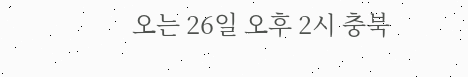오는 26일 오후 2시 충북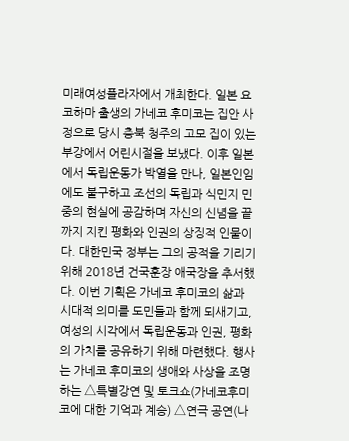미래여성플라자에서 개최한다. 일본 요코하마 출생의 가네코 후미코는 집안 사정으로 당시 충북 청주의 고모 집이 있는 부강에서 어린시절을 보냈다. 이후 일본에서 독립운동가 박열을 만나, 일본인임에도 불구하고 조선의 독립과 식민지 민중의 현실에 공감하며 자신의 신념을 끝까지 지킨 평화와 인권의 상징적 인물이다. 대한민국 정부는 그의 공적을 기리기 위해 2018년 건국훈장 애국장을 추서했다. 이번 기획은 가네코 후미코의 삶과 시대적 의미를 도민들과 함께 되새기고, 여성의 시각에서 독립운동과 인권, 평화의 가치를 공유하기 위해 마련했다. 행사는 가네코 후미코의 생애와 사상을 조명하는 △특별강연 및 토크쇼(가네코후미코에 대한 기억과 계승) △연극 공연(나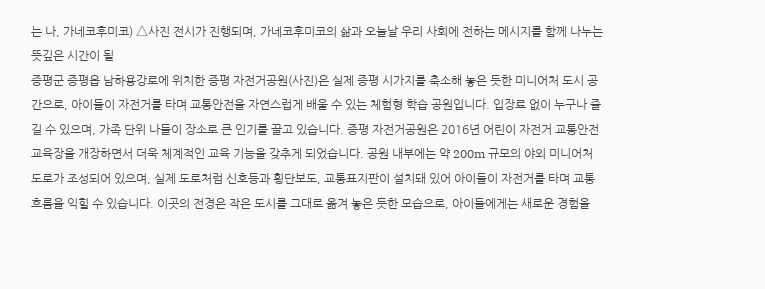는 나, 가네코후미코) △사진 전시가 진행되며, 가네코후미코의 삶과 오늘날 우리 사회에 전하는 메시지를 함께 나누는 뜻깊은 시간이 될
증평군 증평읍 남하용강로에 위치한 증평 자전거공원(사진)은 실제 증평 시가지를 축소해 놓은 듯한 미니어처 도시 공간으로, 아이들이 자전거를 타며 교통안전을 자연스럽게 배울 수 있는 체험형 학습 공원입니다. 입장료 없이 누구나 즐길 수 있으며, 가족 단위 나들이 장소로 큰 인기를 끌고 있습니다. 증평 자전거공원은 2016년 어린이 자전거 교통안전 교육장을 개장하면서 더욱 체계적인 교육 기능을 갖추게 되었습니다. 공원 내부에는 약 200m 규모의 야외 미니어처 도로가 조성되어 있으며, 실제 도로처럼 신호등과 횡단보도, 교통표지판이 설치돼 있어 아이들이 자전거를 타며 교통 흐름을 익힐 수 있습니다. 이곳의 전경은 작은 도시를 그대로 옮겨 놓은 듯한 모습으로, 아이들에게는 새로운 경험을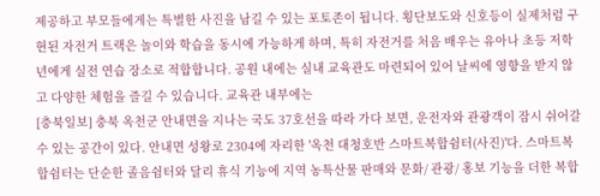제공하고 부모들에게는 특별한 사진을 남길 수 있는 포토존이 됩니다. 횡단보도와 신호등이 실제처럼 구현된 자전거 트랙은 놀이와 학습을 동시에 가능하게 하며, 특히 자전거를 처음 배우는 유아나 초등 저학년에게 실전 연습 장소로 적합합니다. 공원 내에는 실내 교육관도 마련되어 있어 날씨에 영향을 받지 않고 다양한 체험을 즐길 수 있습니다. 교육관 내부에는
[충북일보] 충북 옥천군 안내면을 지나는 국도 37호선을 따라 가다 보면, 운전자와 관광객이 잠시 쉬어갈 수 있는 공간이 있다. 안내면 성왕로 2304에 자리한 '옥천 대청호반 스마트복합쉼터(사진)'다. 스마트복합쉼터는 단순한 졸음쉼터와 달리 휴식 기능에 지역 농특산물 판매와 문화/ 관광/ 홍보 기능을 더한 복합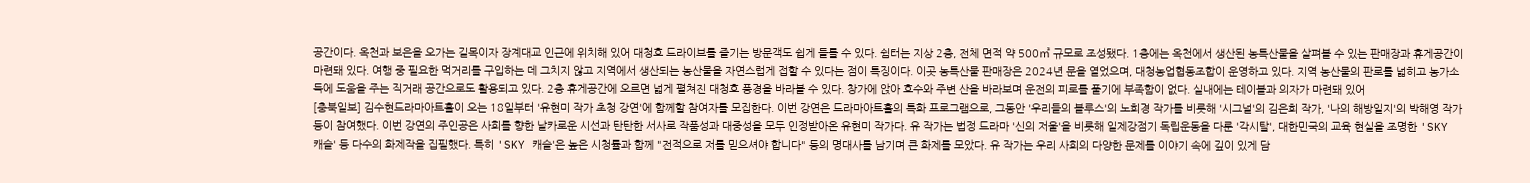공간이다. 옥천과 보은을 오가는 길목이자 장계대교 인근에 위치해 있어 대청호 드라이브를 즐기는 방문객도 쉽게 들를 수 있다. 쉼터는 지상 2층, 전체 면적 약 500㎡ 규모로 조성됐다. 1층에는 옥천에서 생산된 농특산물을 살펴볼 수 있는 판매장과 휴게공간이 마련돼 있다. 여행 중 필요한 먹거리를 구입하는 데 그치지 않고 지역에서 생산되는 농산물을 자연스럽게 접할 수 있다는 점이 특징이다. 이곳 농특산물 판매장은 2024년 문을 열었으며, 대청농업협동조합이 운영하고 있다. 지역 농산물의 판로를 넓히고 농가소득에 도움을 주는 직거래 공간으로도 활용되고 있다. 2층 휴게공간에 오르면 넓게 펼쳐진 대청호 풍경을 바라볼 수 있다. 창가에 앉아 호수와 주변 산을 바라보며 운전의 피로를 풀기에 부족함이 없다. 실내에는 테이블과 의자가 마련돼 있어
[충북일보] 김수현드라마아트홀이 오는 18일부터 '유현미 작가 초청 강연'에 함께할 참여자를 모집한다. 이번 강연은 드라마아트홀의 특화 프로그램으로, 그동안 '우리들의 블루스'의 노희경 작가를 비롯해 '시그널'의 김은희 작가, '나의 해방일지'의 박해영 작가 등이 참여했다. 이번 강연의 주인공은 사회를 향한 날카로운 시선과 탄탄한 서사로 작품성과 대중성을 모두 인정받아온 유현미 작가다. 유 작가는 법정 드라마 '신의 저울'을 비롯해 일제강점기 독립운동을 다룬 '각시탈', 대한민국의 교육 현실을 조명한 'SKY 캐슬' 등 다수의 화제작을 집필했다. 특히 'SKY 캐슬'은 높은 시청률과 함께 "전적으로 저를 믿으셔야 합니다" 등의 명대사를 남기며 큰 화제를 모았다. 유 작가는 우리 사회의 다양한 문제를 이야기 속에 깊이 있게 담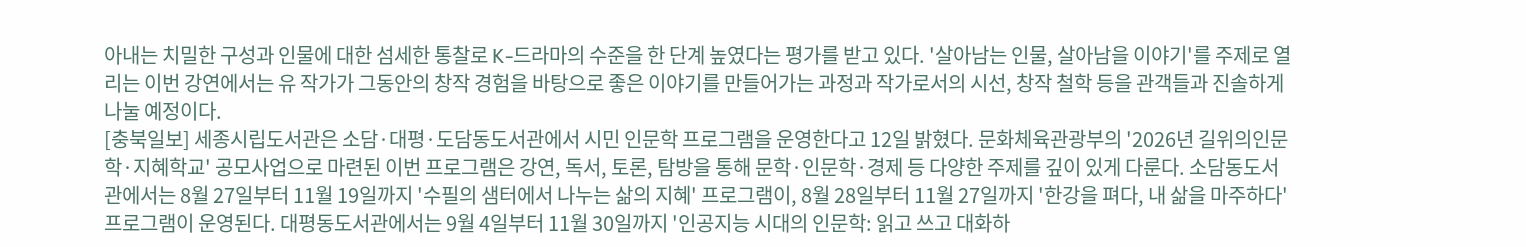아내는 치밀한 구성과 인물에 대한 섬세한 통찰로 K-드라마의 수준을 한 단계 높였다는 평가를 받고 있다. '살아남는 인물, 살아남을 이야기'를 주제로 열리는 이번 강연에서는 유 작가가 그동안의 창작 경험을 바탕으로 좋은 이야기를 만들어가는 과정과 작가로서의 시선, 창작 철학 등을 관객들과 진솔하게 나눌 예정이다.
[충북일보] 세종시립도서관은 소담·대평·도담동도서관에서 시민 인문학 프로그램을 운영한다고 12일 밝혔다. 문화체육관광부의 '2026년 길위의인문학·지혜학교' 공모사업으로 마련된 이번 프로그램은 강연, 독서, 토론, 탐방을 통해 문학·인문학·경제 등 다양한 주제를 깊이 있게 다룬다. 소담동도서관에서는 8월 27일부터 11월 19일까지 '수필의 샘터에서 나누는 삶의 지혜' 프로그램이, 8월 28일부터 11월 27일까지 '한강을 펴다, 내 삶을 마주하다' 프로그램이 운영된다. 대평동도서관에서는 9월 4일부터 11월 30일까지 '인공지능 시대의 인문학: 읽고 쓰고 대화하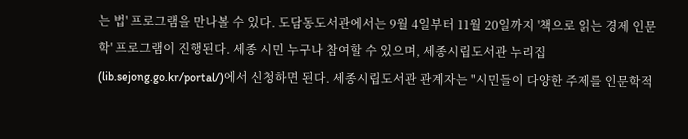는 법' 프로그램을 만나볼 수 있다. 도담동도서관에서는 9월 4일부터 11월 20일까지 '책으로 읽는 경제 인문학' 프로그램이 진행된다. 세종 시민 누구나 참여할 수 있으며, 세종시립도서관 누리집(lib.sejong.go.kr/portal/)에서 신청하면 된다. 세종시립도서관 관계자는 "시민들이 다양한 주제를 인문학적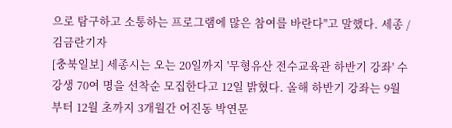으로 탐구하고 소통하는 프로그램에 많은 참여를 바란다"고 말했다. 세종 / 김금란기자
[충북일보] 세종시는 오는 20일까지 '무형유산 전수교육관 하반기 강좌' 수강생 70여 명을 선착순 모집한다고 12일 밝혔다. 올해 하반기 강좌는 9월부터 12월 초까지 3개월간 어진동 박연문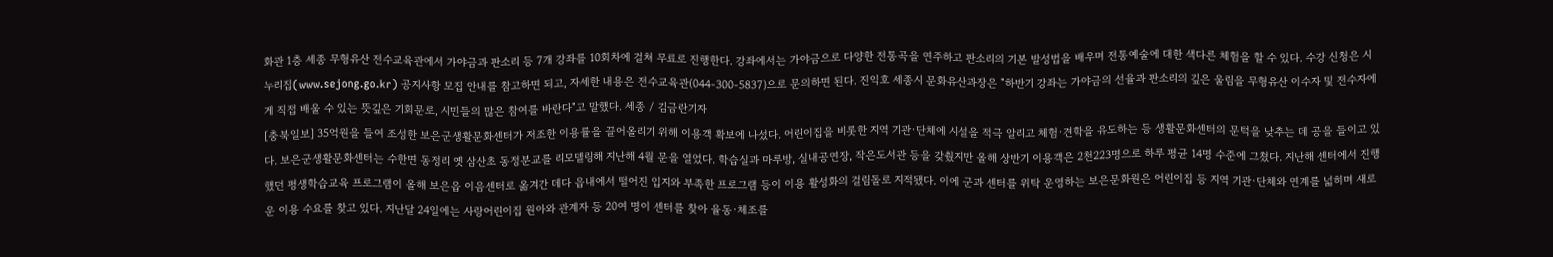화관 1층 세종 무형유산 전수교육관에서 가야금과 판소리 등 7개 강좌를 10회차에 걸쳐 무료로 진행한다. 강좌에서는 가야금으로 다양한 전통곡을 연주하고 판소리의 기본 발성법을 배우며 전통예술에 대한 색다른 체험을 할 수 있다. 수강 신청은 시 누리집(www.sejong.go.kr) 공지사항 모집 안내를 참고하면 되고, 자세한 내용은 전수교육관(044-300-5837)으로 문의하면 된다. 진익호 세종시 문화유산과장은 "하반기 강좌는 가야금의 선율과 판소리의 깊은 울림을 무형유산 이수자 및 전수자에게 직접 배울 수 있는 뜻깊은 기회문로, 시민들의 많은 참여를 바란다"고 말했다. 세종 / 김금란기자
[충북일보] 35억원을 들여 조성한 보은군생활문화센터가 저조한 이용률을 끌어올리기 위해 이용객 확보에 나섰다. 어린이집을 비롯한 지역 기관·단체에 시설을 적극 알리고 체험·견학을 유도하는 등 생활문화센터의 문턱을 낮추는 데 공을 들이고 있다. 보은군생활문화센터는 수한면 동정리 옛 삼산초 동정분교를 리모델링해 지난해 4월 문을 열었다. 학습실과 마루방, 실내공연장, 작은도서관 등을 갖췄지만 올해 상반기 이용객은 2천223명으로 하루 평균 14명 수준에 그쳤다. 지난해 센터에서 진행했던 평생학습교육 프로그램이 올해 보은읍 이음센터로 옮겨간 데다 읍내에서 떨어진 입지와 부족한 프로그램 등이 이용 활성화의 걸림돌로 지적됐다. 이에 군과 센터를 위탁 운영하는 보은문화원은 어린이집 등 지역 기관·단체와 연계를 넓히며 새로운 이용 수요를 찾고 있다. 지난달 24일에는 사랑어린이집 원아와 관계자 등 20여 명이 센터를 찾아 율동·체조를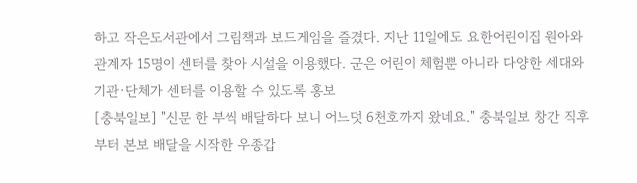하고 작은도서관에서 그림책과 보드게임을 즐겼다. 지난 11일에도 요한어린이집 원아와 관계자 15명이 센터를 찾아 시설을 이용했다. 군은 어린이 체험뿐 아니라 다양한 세대와 기관·단체가 센터를 이용할 수 있도록 홍보
[충북일보] "신문 한 부씩 배달하다 보니 어느덧 6천호까지 왔네요." 충북일보 창간 직후부터 본보 배달을 시작한 우종갑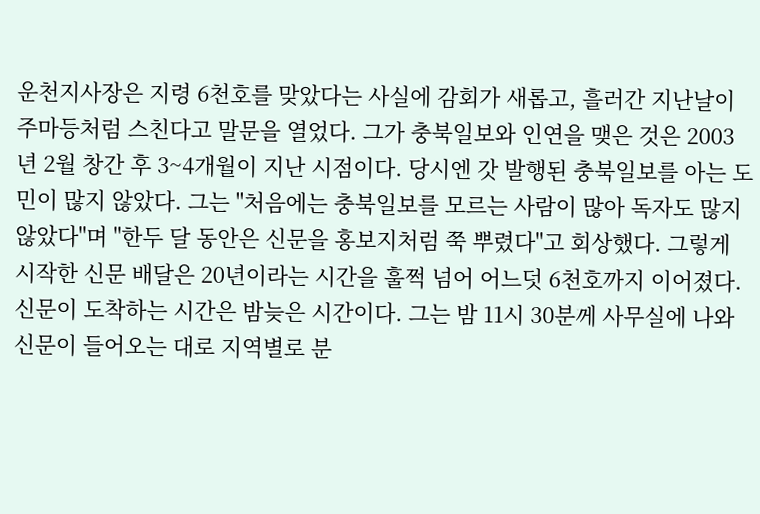운천지사장은 지령 6천호를 맞았다는 사실에 감회가 새롭고, 흘러간 지난날이 주마등처럼 스친다고 말문을 열었다. 그가 충북일보와 인연을 맺은 것은 2003년 2월 창간 후 3~4개월이 지난 시점이다. 당시엔 갓 발행된 충북일보를 아는 도민이 많지 않았다. 그는 "처음에는 충북일보를 모르는 사람이 많아 독자도 많지 않았다"며 "한두 달 동안은 신문을 홍보지처럼 쭉 뿌렸다"고 회상했다. 그렇게 시작한 신문 배달은 20년이라는 시간을 훌쩍 넘어 어느덧 6천호까지 이어졌다. 신문이 도착하는 시간은 밤늦은 시간이다. 그는 밤 11시 30분께 사무실에 나와 신문이 들어오는 대로 지역별로 분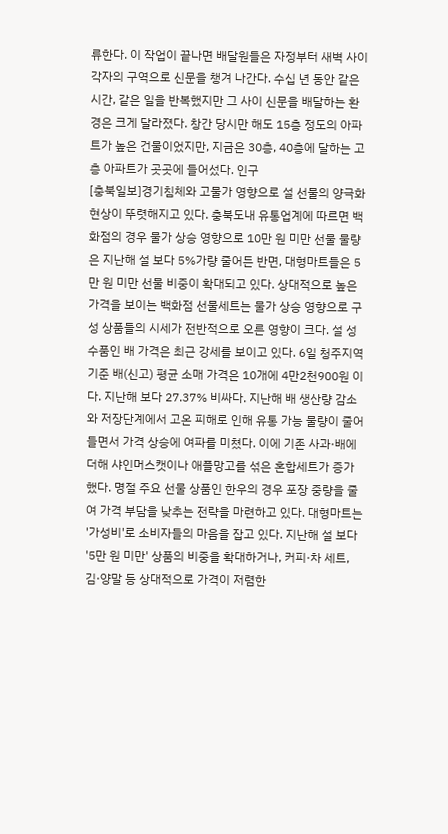류한다. 이 작업이 끝나면 배달원들은 자정부터 새벽 사이 각자의 구역으로 신문을 챙겨 나간다. 수십 년 동안 같은 시간, 같은 일을 반복했지만 그 사이 신문을 배달하는 환경은 크게 달라졌다. 창간 당시만 해도 15층 정도의 아파트가 높은 건물이었지만, 지금은 30층, 40층에 달하는 고층 아파트가 곳곳에 들어섰다. 인구
[충북일보]경기침체와 고물가 영향으로 설 선물의 양극화 현상이 뚜렷해지고 있다. 충북도내 유통업계에 따르면 백화점의 경우 물가 상승 영향으로 10만 원 미만 선물 물량은 지난해 설 보다 5%가량 줄어든 반면, 대형마트들은 5만 원 미만 선물 비중이 확대되고 있다. 상대적으로 높은 가격을 보이는 백화점 선물세트는 물가 상승 영향으로 구성 상품들의 시세가 전반적으로 오른 영향이 크다. 설 성수품인 배 가격은 최근 강세를 보이고 있다. 6일 청주지역 기준 배(신고) 평균 소매 가격은 10개에 4만2천900원 이다. 지난해 보다 27.37% 비싸다. 지난해 배 생산량 감소와 저장단계에서 고온 피해로 인해 유통 가능 물량이 줄어들면서 가격 상승에 여파를 미쳤다. 이에 기존 사과·배에 더해 샤인머스캣이나 애플망고를 섞은 혼합세트가 증가했다. 명절 주요 선물 상품인 한우의 경우 포장 중량을 줄여 가격 부담을 낮추는 전략을 마련하고 있다. 대형마트는 '가성비'로 소비자들의 마음을 잡고 있다. 지난해 설 보다 '5만 원 미만' 상품의 비중을 확대하거나, 커피·차 세트, 김·양말 등 상대적으로 가격이 저렴한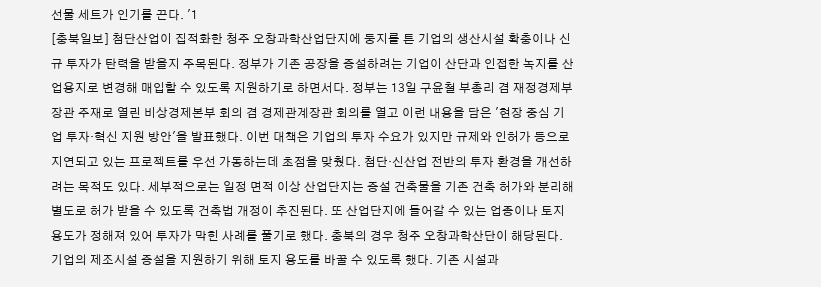선물 세트가 인기를 끈다. '1
[충북일보] 첨단산업이 집적화한 청주 오창과학산업단지에 둥지를 튼 기업의 생산시설 확충이나 신규 투자가 탄력을 받을지 주목된다. 정부가 기존 공장을 증설하려는 기업이 산단과 인접한 녹지를 산업용지로 변경해 매입할 수 있도록 지원하기로 하면서다. 정부는 13일 구윤철 부총리 겸 재정경제부 장관 주재로 열린 비상경제본부 회의 겸 경제관계장관 회의를 열고 이런 내용을 담은 '현장 중심 기업 투자·혁신 지원 방안'을 발표했다. 이번 대책은 기업의 투자 수요가 있지만 규제와 인허가 등으로 지연되고 있는 프로젝트를 우선 가동하는데 초점을 맞췄다. 첨단·신산업 전반의 투자 환경을 개선하려는 목적도 있다. 세부적으로는 일정 면적 이상 산업단지는 증설 건축물을 기존 건축 허가와 분리해 별도로 허가 받을 수 있도록 건축법 개정이 추진된다. 또 산업단지에 들어갈 수 있는 업종이나 토지 용도가 정해져 있어 투자가 막힌 사례를 풀기로 했다. 충북의 경우 청주 오창과학산단이 해당된다. 기업의 제조시설 증설을 지원하기 위해 토지 용도를 바꿀 수 있도록 했다. 기존 시설과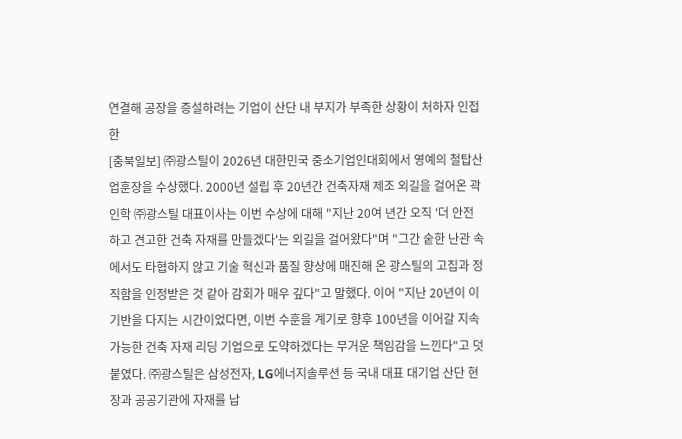연결해 공장을 증설하려는 기업이 산단 내 부지가 부족한 상황이 처하자 인접한
[충북일보] ㈜광스틸이 2026년 대한민국 중소기업인대회에서 영예의 철탑산업훈장을 수상했다. 2000년 설립 후 20년간 건축자재 제조 외길을 걸어온 곽인학 ㈜광스틸 대표이사는 이번 수상에 대해 "지난 20여 년간 오직 '더 안전하고 견고한 건축 자재를 만들겠다'는 외길을 걸어왔다"며 "그간 숱한 난관 속에서도 타협하지 않고 기술 혁신과 품질 향상에 매진해 온 광스틸의 고집과 정직함을 인정받은 것 같아 감회가 매우 깊다"고 말했다. 이어 "지난 20년이 이 기반을 다지는 시간이었다면, 이번 수훈을 계기로 향후 100년을 이어갈 지속가능한 건축 자재 리딩 기업으로 도약하겠다는 무거운 책임감을 느낀다"고 덧붙였다. ㈜광스틸은 삼성전자, LG에너지솔루션 등 국내 대표 대기업 산단 현장과 공공기관에 자재를 납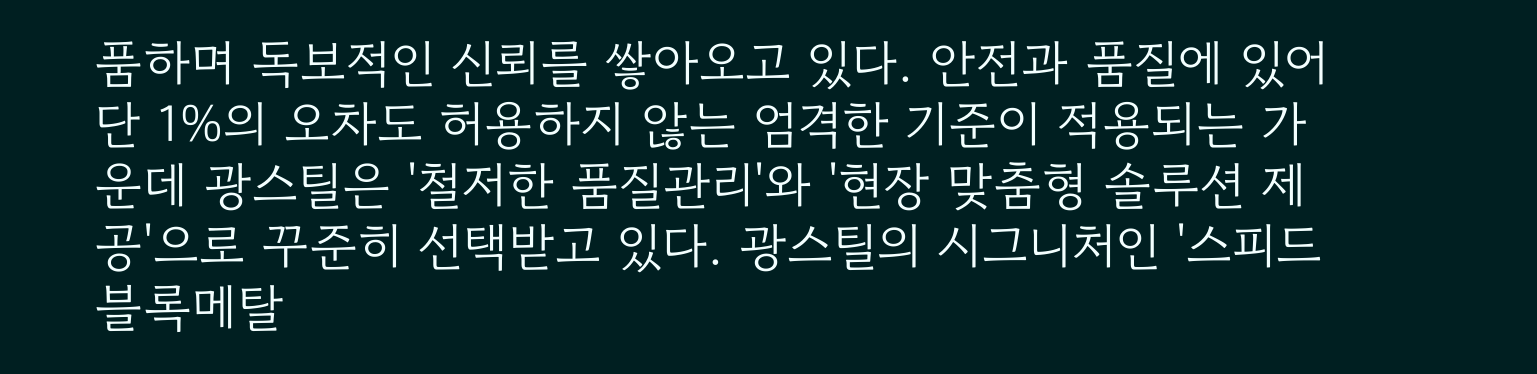품하며 독보적인 신뢰를 쌓아오고 있다. 안전과 품질에 있어 단 1%의 오차도 허용하지 않는 엄격한 기준이 적용되는 가운데 광스틸은 '철저한 품질관리'와 '현장 맞춤형 솔루션 제공'으로 꾸준히 선택받고 있다. 광스틸의 시그니처인 '스피드블록메탈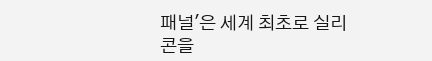패널'은 세계 최초로 실리콘을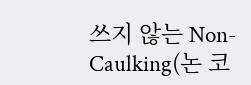쓰지 않는 Non-Caulking(논 코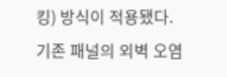킹) 방식이 적용됐다. 기존 패널의 외벽 오염